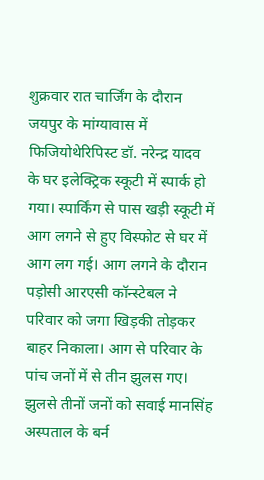शुक्रवार रात चार्जिंग के दौरान जयपुर के मांग्यावास में फिजियोथेरिपिस्ट डॉ. नरेन्द्र यादव के घर इलेक्ट्रिक स्कूटी में स्पार्क हो गया। स्पार्किंग से पास खड़ी स्कूटी में आग लगने से हुए विस्फोट से घर में आग लग गई। आग लगने के दौरान पड़ोसी आरएसी कॉन्स्टेबल ने परिवार को जगा खिड़की तोड़कर बाहर निकाला। आग से परिवार के पांच जनों में से तीन झुलस गए। झुलसे तीनों जनों को सवाई मानसिंह अस्पताल के बर्न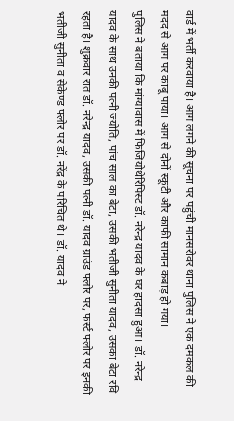वार्ड में भर्ती करवाया है। आग लगने की सूचना पर पहुंची मानसरोवर थाना पुलिस ने एक दमकल की मदद से आग पर काबू पाया। आग से दोनों स्कूटी और काफी सामान कबाड़ हो गया।
पुलिस ने बताया कि मांग्यावास में फिजियोथेरिपिस्ट डॉ. नरेन्द्र यादव के घर हादसा हुआ। डॉ. नरेन्द्र यादव के साथ उनकी पत्नी ज्योति, पांच साल का बेटा, उसकी भतीजी सुनीता यादव, उसका बेटा रवि रहता है। शुक्रवार रात डॉ. नरेन्द्र यादव, उसकी पत्नी डॉ. यादव ग्राउंड फ्लोर पर, फर्स्ट फ्लोर पर इनकी भतीजी सुनीता व सेकेण्ड फ्लोर पर डॉ. नरेंद्र के परिचित थे। डॉ. यादव ने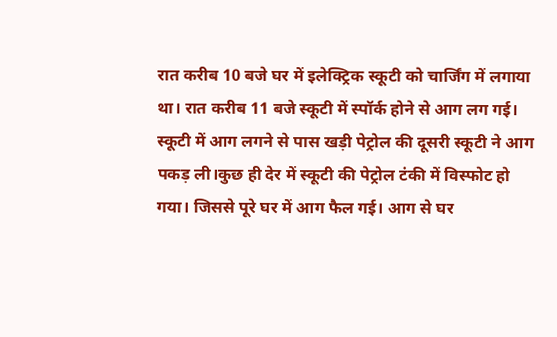रात करीब 10 बजे घर में इलेक्ट्रिक स्कूटी को चार्जिंग में लगाया था। रात करीब 11 बजे स्कूटी में स्पॉर्क होने से आग लग गई। स्कूटी में आग लगने से पास खड़ी पेट्रोल की दूसरी स्कूटी ने आग पकड़ ली।कुछ ही देर में स्कूटी की पेट्रोल टंकी में विस्फोट हो गया। जिससे पूरे घर में आग फैल गई। आग से घर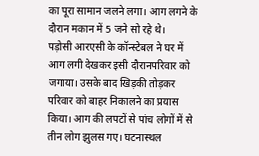का पूरा सामान जलने लगा। आग लगने के दौरान मकान में 5 जने सो रहे थे।
पड़ोसी आरएसी के कॉन्स्टेबल ने घर में आग लगी देखकर इसी दौरानपरिवार को जगाया। उसके बाद खिड़की तोड़कर परिवार को बाहर निकालने का प्रयास किया। आग की लपटों से पांच लोगों में से तीन लोग झुलस गए। घटनास्थल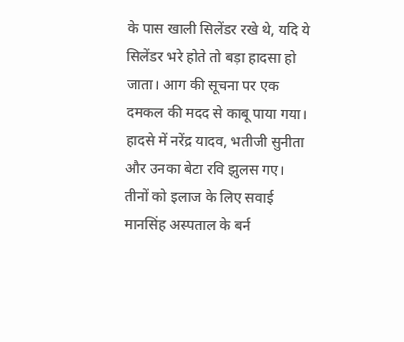के पास खाली सिलेंडर रखे थे, यदि ये सिलेंडर भरे होते तो बड़ा हादसा हो जाता। आग की सूचना पर एक दमकल की मदद से काबू पाया गया। हादसे में नरेंद्र यादव, भतीजी सुनीता और उनका बेटा रवि झुलस गए। तीनों को इलाज के लिए सवाई मानसिंह अस्पताल के बर्न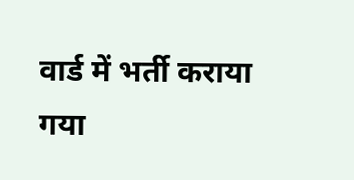वार्ड में भर्ती कराया गया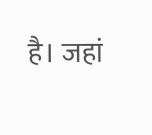है। जहां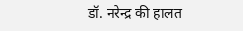डॉ. नरेन्द्र की हालत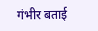गंभीर बताई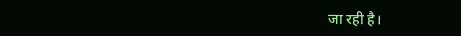जा रही है।